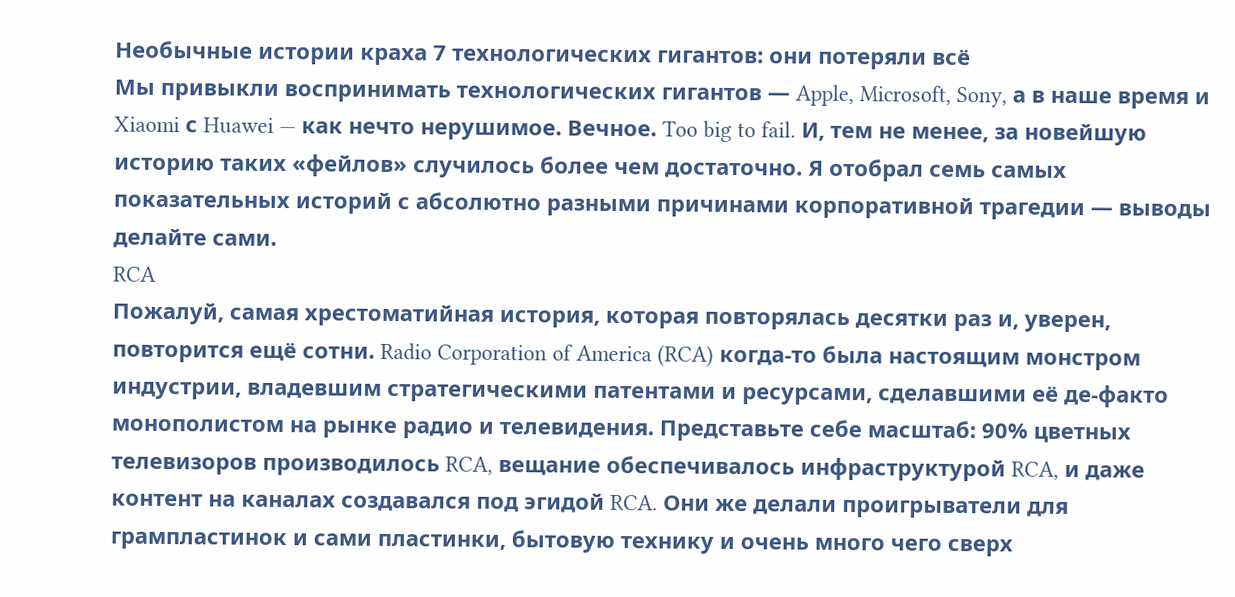Необычные истории краха 7 технологических гигантов: они потеряли всё
Мы привыкли воспринимать технологических гигантов — Apple, Microsoft, Sony, а в наше время и Xiaomi с Huawei — как нечто нерушимое. Вечное. Too big to fail. И, тем не менее, за новейшую историю таких «фейлов» случилось более чем достаточно. Я отобрал семь самых показательных историй с абсолютно разными причинами корпоративной трагедии — выводы делайте сами.
RCA
Пожалуй, самая хрестоматийная история, которая повторялась десятки раз и, уверен, повторится ещё сотни. Radio Corporation of America (RCA) когда-то была настоящим монстром индустрии, владевшим стратегическими патентами и ресурсами, сделавшими её де-факто монополистом на рынке радио и телевидения. Представьте себе масштаб: 90% цветных телевизоров производилось RCA, вещание обеспечивалось инфраструктурой RCA, и даже контент на каналах создавался под эгидой RCA. Они же делали проигрыватели для грампластинок и сами пластинки, бытовую технику и очень много чего сверх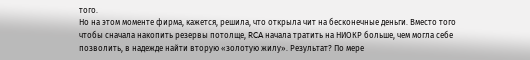того.
Но на этом моменте фирма, кажется, решила, что открыла чит на бесконечные деньги. Вместо того чтобы сначала накопить резервы потолще, RCA начала тратить на НИОКР больше, чем могла себе позволить, в надежде найти вторую «золотую жилу». Результат? По мере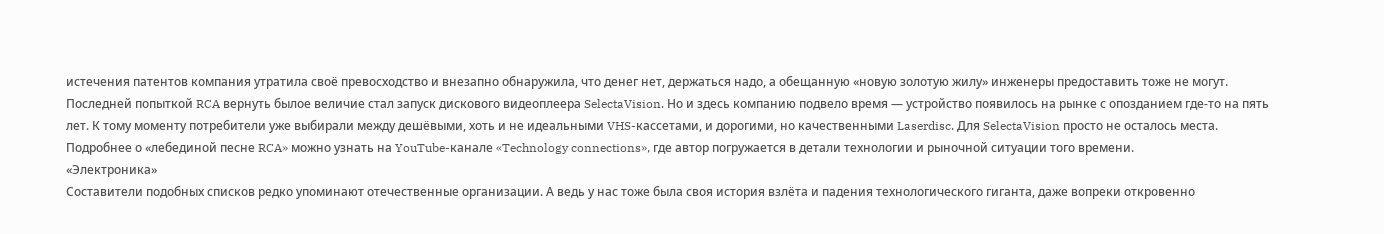истечения патентов компания утратила своё превосходство и внезапно обнаружила, что денег нет, держаться надо, а обещанную «новую золотую жилу» инженеры предоставить тоже не могут.
Последней попыткой RCA вернуть былое величие стал запуск дискового видеоплеера SelectaVision. Но и здесь компанию подвело время — устройство появилось на рынке с опозданием где-то на пять лет. К тому моменту потребители уже выбирали между дешёвыми, хоть и не идеальными VHS-кассетами, и дорогими, но качественными Laserdisc. Для SelectaVision просто не осталось места.
Подробнее о «лебединой песне RCA» можно узнать на YouTube-канале «Technology connections», где автор погружается в детали технологии и рыночной ситуации того времени.
«Электроника»
Составители подобных списков редко упоминают отечественные организации. А ведь у нас тоже была своя история взлёта и падения технологического гиганта, даже вопреки откровенно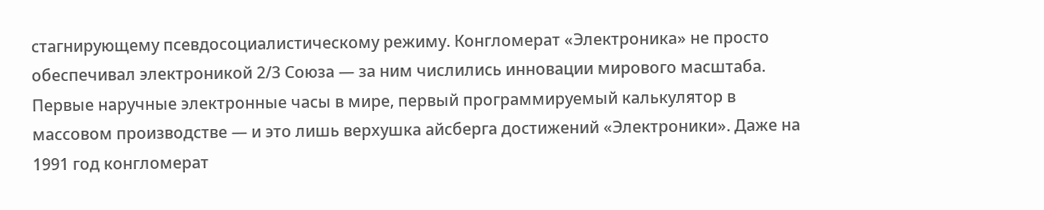стагнирующему псевдосоциалистическому режиму. Конгломерат «Электроника» не просто обеспечивал электроникой 2/3 Союза — за ним числились инновации мирового масштаба.
Первые наручные электронные часы в мире, первый программируемый калькулятор в массовом производстве — и это лишь верхушка айсберга достижений «Электроники». Даже на 1991 год конгломерат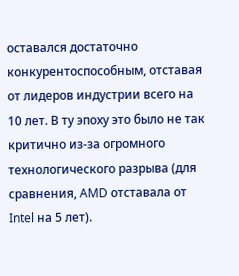оставался достаточно конкурентоспособным, отставая от лидеров индустрии всего на 10 лет. В ту эпоху это было не так критично из-за огромного технологического разрыва (для сравнения, AMD отставала от Intel на 5 лет).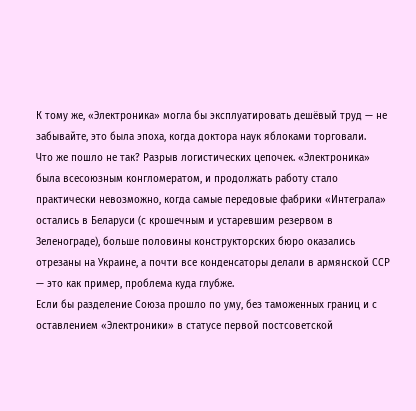К тому же, «Электроника» могла бы эксплуатировать дешёвый труд — не забывайте, это была эпоха, когда доктора наук яблоками торговали.
Что же пошло не так? Разрыв логистических цепочек. «Электроника» была всесоюзным конгломератом, и продолжать работу стало практически невозможно, когда самые передовые фабрики «Интеграла» остались в Беларуси (с крошечным и устаревшим резервом в Зеленограде), больше половины конструкторских бюро оказались отрезаны на Украине, а почти все конденсаторы делали в армянской ССР — это как пример, проблема куда глубже.
Если бы разделение Союза прошло по уму, без таможенных границ и с оставлением «Электроники» в статусе первой постсоветской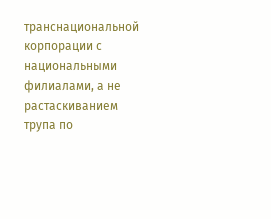транснациональной корпорации с национальными филиалами, а не растаскиванием трупа по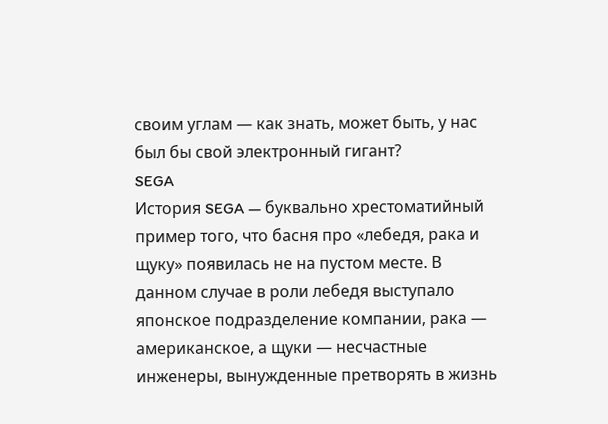своим углам — как знать, может быть, у нас был бы свой электронный гигант?
SEGA
История SEGA — буквально хрестоматийный пример того, что басня про «лебедя, рака и щуку» появилась не на пустом месте. В данном случае в роли лебедя выступало японское подразделение компании, рака — американское, а щуки — несчастные инженеры, вынужденные претворять в жизнь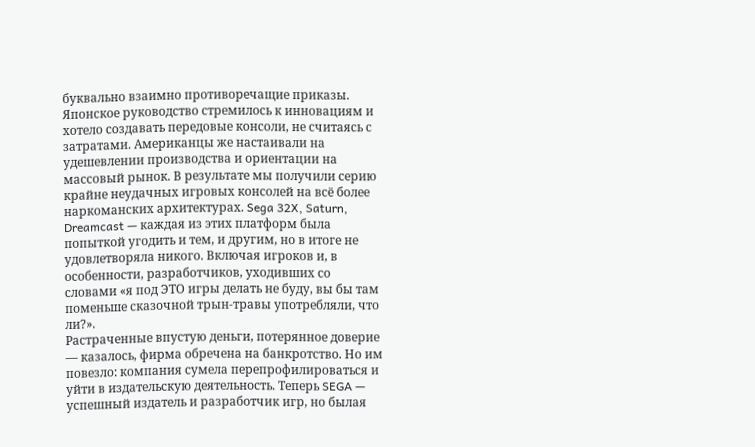буквально взаимно противоречащие приказы.
Японское руководство стремилось к инновациям и хотело создавать передовые консоли, не считаясь с затратами. Американцы же настаивали на удешевлении производства и ориентации на массовый рынок. В результате мы получили серию крайне неудачных игровых консолей на всё более наркоманских архитектурах. Sega 32X, Saturn, Dreamcast — каждая из этих платформ была попыткой угодить и тем, и другим, но в итоге не удовлетворяла никого. Включая игроков и, в особенности, разработчиков, уходивших со словами «я под ЭТО игры делать не буду, вы бы там поменьше сказочной трын-травы употребляли, что ли?».
Растраченные впустую деньги, потерянное доверие — казалось, фирма обречена на банкротство. Но им повезло: компания сумела перепрофилироваться и уйти в издательскую деятельность. Теперь SEGA — успешный издатель и разработчик игр, но былая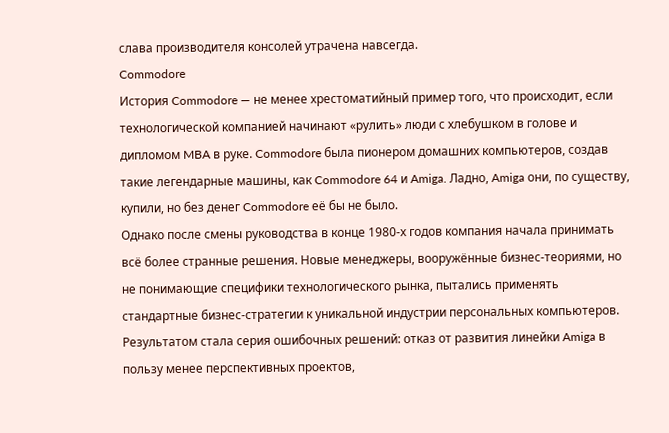слава производителя консолей утрачена навсегда.
Commodore
История Commodore — не менее хрестоматийный пример того, что происходит, если технологической компанией начинают «рулить» люди с хлебушком в голове и дипломом MBA в руке. Commodore была пионером домашних компьютеров, создав такие легендарные машины, как Commodore 64 и Amiga. Ладно, Amiga они, по существу, купили, но без денег Commodore её бы не было.
Однако после смены руководства в конце 1980-х годов компания начала принимать всё более странные решения. Новые менеджеры, вооружённые бизнес-теориями, но не понимающие специфики технологического рынка, пытались применять стандартные бизнес-стратегии к уникальной индустрии персональных компьютеров.
Результатом стала серия ошибочных решений: отказ от развития линейки Amiga в пользу менее перспективных проектов,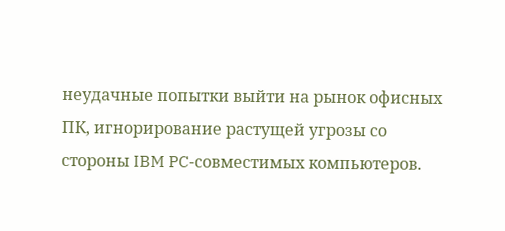неудачные попытки выйти на рынок офисных ПК, игнорирование растущей угрозы со стороны IBM PC-совместимых компьютеров.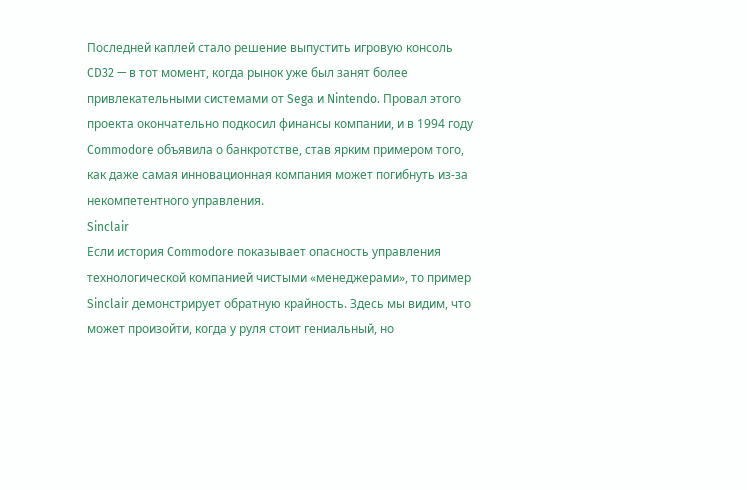Последней каплей стало решение выпустить игровую консоль CD32 — в тот момент, когда рынок уже был занят более привлекательными системами от Sega и Nintendo. Провал этого проекта окончательно подкосил финансы компании, и в 1994 году Commodore объявила о банкротстве, став ярким примером того, как даже самая инновационная компания может погибнуть из-за некомпетентного управления.
Sinclair
Если история Commodore показывает опасность управления технологической компанией чистыми «менеджерами», то пример Sinclair демонстрирует обратную крайность. Здесь мы видим, что может произойти, когда у руля стоит гениальный, но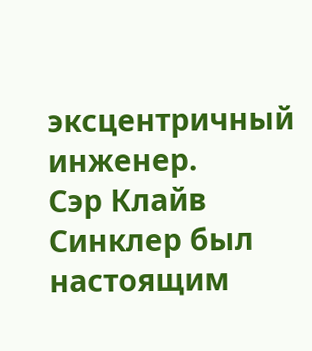эксцентричный инженер.
Сэр Клайв Синклер был настоящим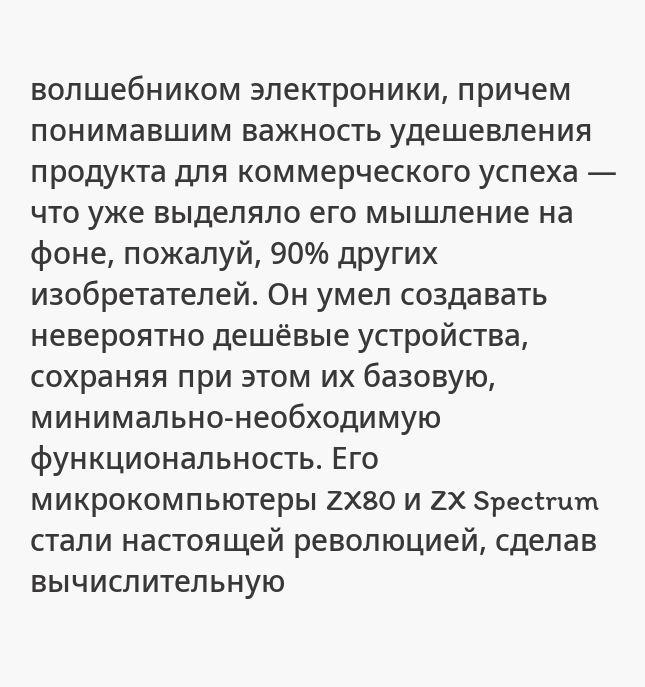волшебником электроники, причем понимавшим важность удешевления продукта для коммерческого успеха — что уже выделяло его мышление на фоне, пожалуй, 90% других изобретателей. Он умел создавать невероятно дешёвые устройства, сохраняя при этом их базовую, минимально-необходимую функциональность. Его микрокомпьютеры ZX80 и ZX Spectrum стали настоящей революцией, сделав вычислительную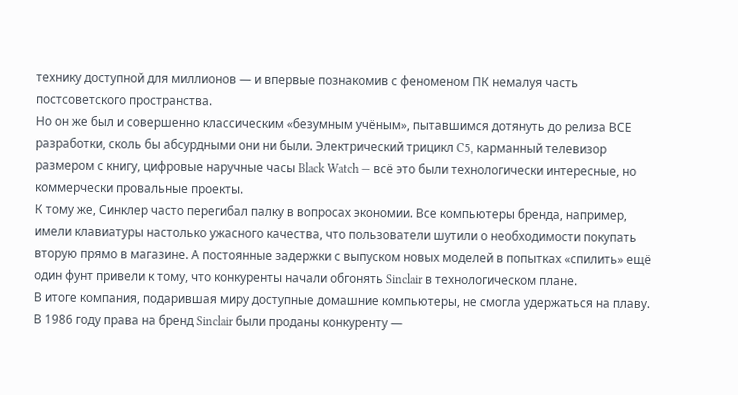технику доступной для миллионов — и впервые познакомив с феноменом ПК немалуя часть постсоветского пространства.
Но он же был и совершенно классическим «безумным учёным», пытавшимся дотянуть до релиза ВСЕ разработки, сколь бы абсурдными они ни были. Электрический трицикл C5, карманный телевизор размером с книгу, цифровые наручные часы Black Watch — всё это были технологически интересные, но коммерчески провальные проекты.
К тому же, Синклер часто перегибал палку в вопросах экономии. Все компьютеры бренда, например, имели клавиатуры настолько ужасного качества, что пользователи шутили о необходимости покупать вторую прямо в магазине. А постоянные задержки с выпуском новых моделей в попытках «спилить» ещё один фунт привели к тому, что конкуренты начали обгонять Sinclair в технологическом плане.
В итоге компания, подарившая миру доступные домашние компьютеры, не смогла удержаться на плаву. В 1986 году права на бренд Sinclair были проданы конкуренту —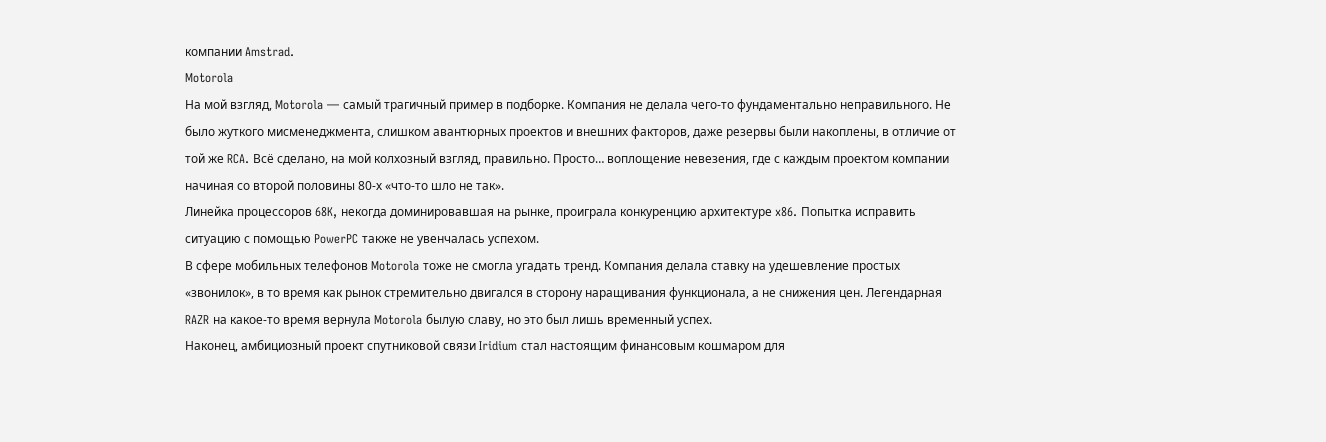компании Amstrad.
Motorola
На мой взгляд, Motorola — самый трагичный пример в подборке. Компания не делала чего-то фундаментально неправильного. Не было жуткого мисменеджмента, слишком авантюрных проектов и внешних факторов, даже резервы были накоплены, в отличие от той же RCA. Всё сделано, на мой колхозный взгляд, правильно. Просто… воплощение невезения, где с каждым проектом компании начиная со второй половины 80-х «что-то шло не так».
Линейка процессоров 68K, некогда доминировавшая на рынке, проиграла конкуренцию архитектуре x86. Попытка исправить ситуацию с помощью PowerPC также не увенчалась успехом.
В сфере мобильных телефонов Motorola тоже не смогла угадать тренд. Компания делала ставку на удешевление простых «звонилок», в то время как рынок стремительно двигался в сторону наращивания функционала, а не снижения цен. Легендарная RAZR на какое-то время вернула Motorola былую славу, но это был лишь временный успех.
Наконец, амбициозный проект спутниковой связи Iridium стал настоящим финансовым кошмаром для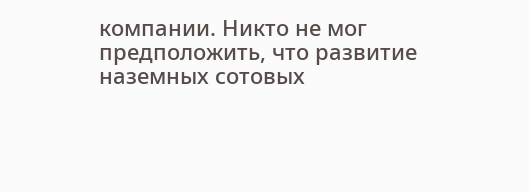компании. Никто не мог предположить, что развитие наземных сотовых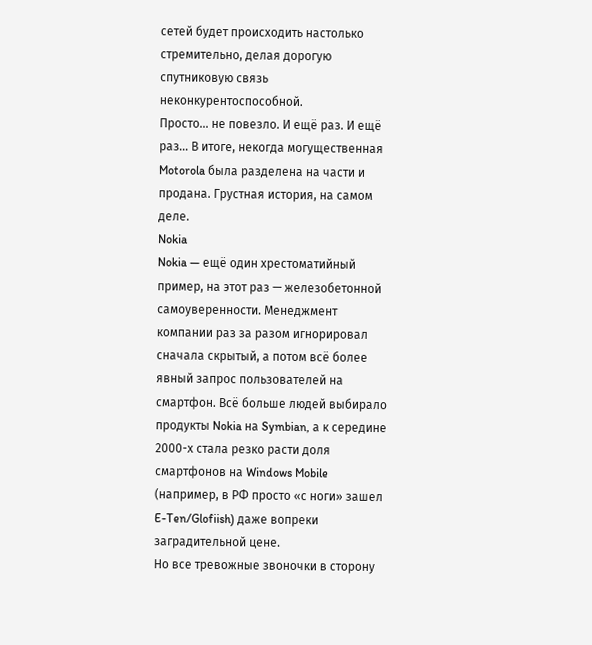сетей будет происходить настолько стремительно, делая дорогую спутниковую связь неконкурентоспособной.
Просто… не повезло. И ещё раз. И ещё раз… В итоге, некогда могущественная Motorola была разделена на части и продана. Грустная история, на самом деле.
Nokia
Nokia — ещё один хрестоматийный пример, на этот раз — железобетонной самоуверенности. Менеджмент компании раз за разом игнорировал сначала скрытый, а потом всё более явный запрос пользователей на смартфон. Всё больше людей выбирало продукты Nokia на Symbian, а к середине 2000-х стала резко расти доля смартфонов на Windows Mobile (например, в РФ просто «с ноги» зашел E-Ten/Glofiish) даже вопреки заградительной цене.
Но все тревожные звоночки в сторону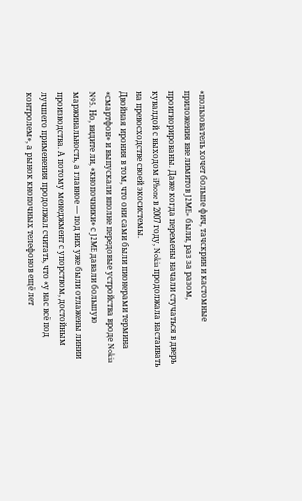«пользователь хочет больше фич, тачскрин и кастомные приложения вне лимитов J2ME» были, раз за разом, проигнорированы. Даже когда перемены начали стучаться в дверь кувалдой с выходом iPhone в 2007 году, Nokia продолжала настаивать на превосходстве своей экосистемы.
Двойная ирония в том, что они сами были пионерами термина «смартфон» и выпускали вполне передовые устройства вроде Nokia N95. Но, видите ли, «кнопочники» с J2ME давали большую маржинальность, а главное — под них уже были отлажены линии производства. А потому менеджмент с упорством, достойным лучшего применения продолжал считать, что «у нас всё под контролем», а рынок кнопочных телефонов ещё лет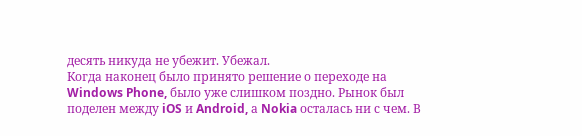десять никуда не убежит. Убежал.
Когда наконец было принято решение о переходе на Windows Phone, было уже слишком поздно. Рынок был поделен между iOS и Android, а Nokia осталась ни с чем. В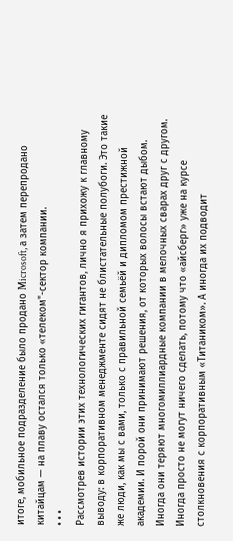итоге, мобильное подразделение было продано Microsoft, а затем перепродано китайцам — на плаву остался только «телеком"-сектор компании.
• • •
Рассмотрев истории этих технологических гигантов, лично я прихожу к главному выводу: в корпоративном менеджменте сидят не блистательные полубоги. Это такие же люди, как мы с вами, только с правильной семьёй и дипломом престижной академии. И порой они принимают решения, от которых волосы встают дыбом.
Иногда они теряют многомиллиардные компании в мелочных сварах друг с другом. Иногда просто не могут ничего сделать, потому что «айсберг» уже на курсе столкновения с корпоративным «Титаником». А иногда их подводит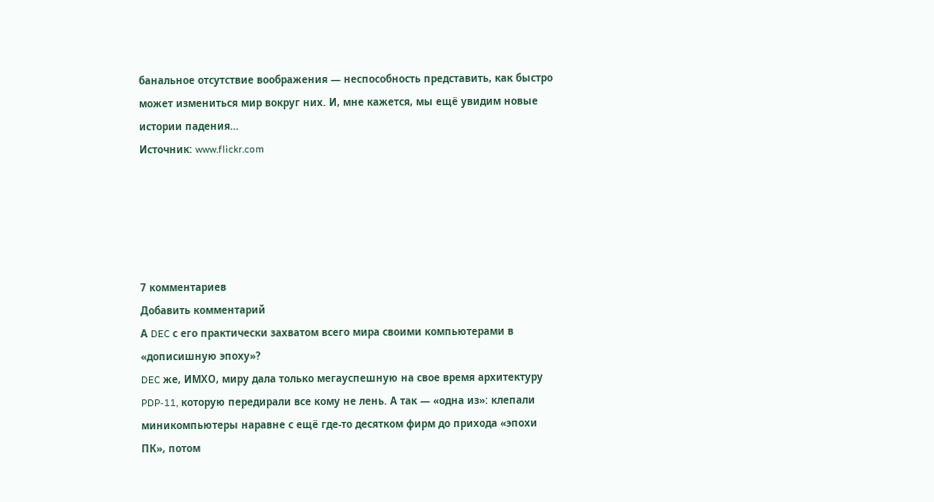банальное отсутствие воображения — неспособность представить, как быстро может измениться мир вокруг них. И, мне кажется, мы ещё увидим новые истории падения…
Источник: www.flickr.com





7 комментариев
Добавить комментарий
А DEC с его практически захватом всего мира своими компьютерами в «дописишную эпоху»?
DEC же, ИМХО, миру дала только мегауспешную на свое время архитектуру PDP-11, которую передирали все кому не лень. А так — «одна из»: клепали миникомпьютеры наравне с ещё где-то десятком фирм до прихода «эпохи ПК», потом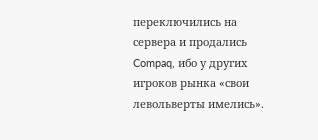переключились на сервера и продались Compaq, ибо у других игроков рынка «свои левольверты имелись».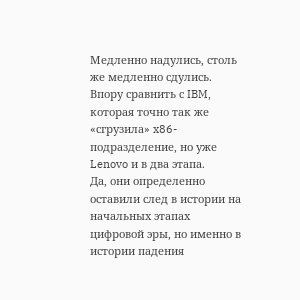Медленно надулись, столь же медленно сдулись. Впору сравнить с IBM, которая точно так же «сгрузила» x86-подразделение, но уже Lenovo и в два этапа.
Да, они определенно оставили след в истории на начальных этапах цифровой эры, но именно в истории падения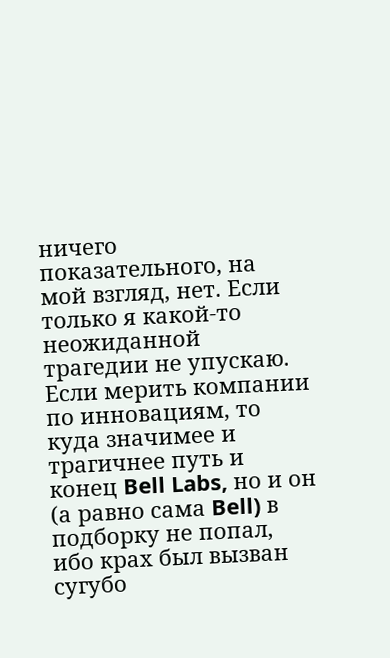ничего показательного, на мой взгляд, нет. Если только я какой-то неожиданной трагедии не упускаю.
Если мерить компании по инновациям, то куда значимее и трагичнее путь и конец Bell Labs, но и он (а равно сама Bell) в подборку не попал, ибо крах был вызван сугубо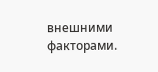внешними факторами.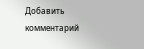Добавить комментарий